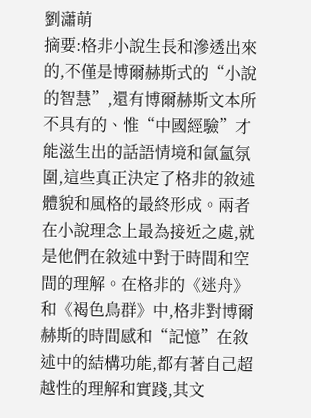劉瀟萌
摘要:格非小說生長和滲透出來的,不僅是博爾赫斯式的“小說的智慧”,還有博爾赫斯文本所不具有的、惟“中國經驗”才能滋生出的話語情境和氤氳氛圍,這些真正決定了格非的敘述體貌和風格的最終形成。兩者在小說理念上最為接近之處,就是他們在敘述中對于時間和空間的理解。在格非的《迷舟》和《褐色鳥群》中,格非對博爾赫斯的時間感和“記憶”在敘述中的結構功能,都有著自己超越性的理解和實踐,其文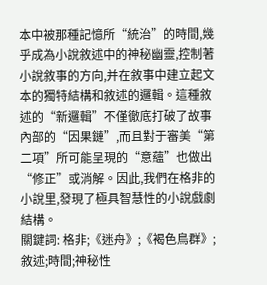本中被那種記憶所“統治”的時間,幾乎成為小說敘述中的神秘幽靈,控制著小說敘事的方向,并在敘事中建立起文本的獨特結構和敘述的邏輯。這種敘述的“新邏輯”不僅徹底打破了故事內部的“因果鏈”,而且對于審美“第二項”所可能呈現的“意蘊”也做出“修正”或消解。因此,我們在格非的小說里,發現了極具智慧性的小說戲劇結構。
關鍵詞: 格非;《迷舟》;《褐色鳥群》;敘述;時間;神秘性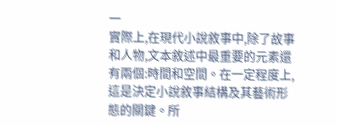一
實際上,在現代小說敘事中,除了故事和人物,文本敘述中最重要的元素還有兩個:時間和空間。在一定程度上,這是決定小說敘事結構及其藝術形態的關鍵。所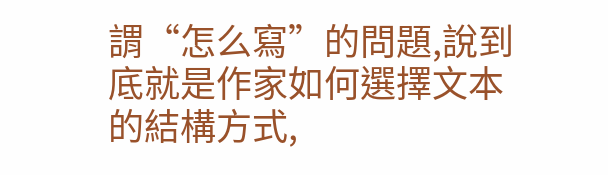謂“怎么寫”的問題,說到底就是作家如何選擇文本的結構方式,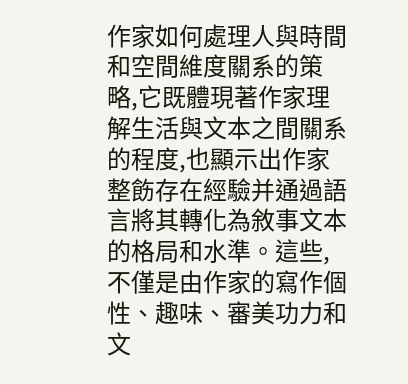作家如何處理人與時間和空間維度關系的策略,它既體現著作家理解生活與文本之間關系的程度,也顯示出作家整飭存在經驗并通過語言將其轉化為敘事文本的格局和水準。這些,不僅是由作家的寫作個性、趣味、審美功力和文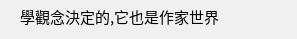學觀念決定的,它也是作家世界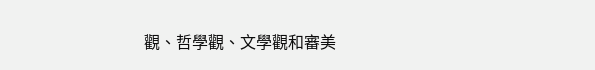觀、哲學觀、文學觀和審美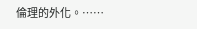倫理的外化。……